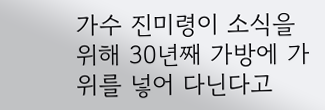가수 진미령이 소식을 위해 30년째 가방에 가위를 넣어 다닌다고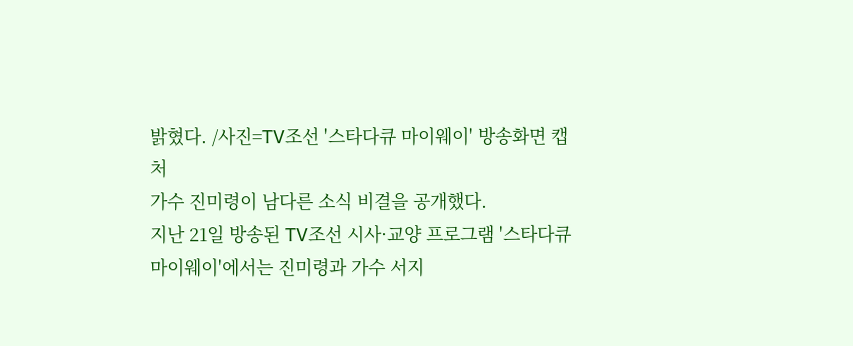밝혔다. /사진=TV조선 '스타다큐 마이웨이' 방송화면 캡처
가수 진미령이 남다른 소식 비결을 공개했다.
지난 21일 방송된 TV조선 시사·교양 프로그램 '스타다큐 마이웨이'에서는 진미령과 가수 서지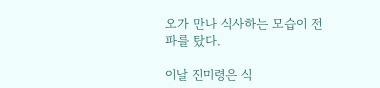오가 만나 식사하는 모습이 전파를 탔다.

이날 진미령은 식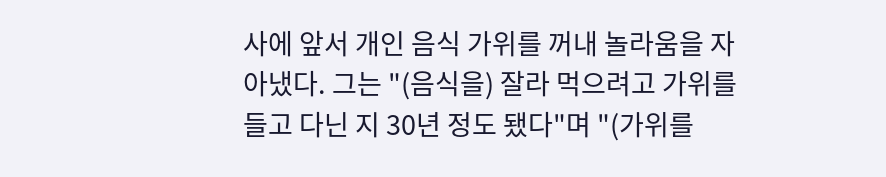사에 앞서 개인 음식 가위를 꺼내 놀라움을 자아냈다. 그는 "(음식을) 잘라 먹으려고 가위를 들고 다닌 지 30년 정도 됐다"며 "(가위를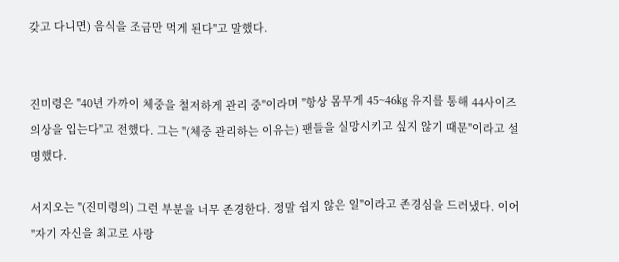갖고 다니면) 음식을 조금만 먹게 된다"고 말했다.


진미령은 "40년 가까이 체중을 철저하게 관리 중"이라며 "항상 몸무게 45~46㎏ 유지를 통해 44사이즈 의상을 입는다"고 전했다. 그는 "(체중 관리하는 이유는) 팬들을 실망시키고 싶지 않기 때문"이라고 설명했다.

서지오는 "(진미령의) 그런 부분을 너무 존경한다. 정말 쉽지 않은 일"이라고 존경심을 드러냈다. 이어 "자기 자신을 최고로 사랑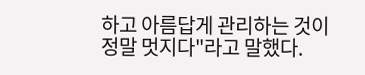하고 아름답게 관리하는 것이 정말 멋지다"라고 말했다.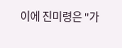이에 진미령은 "가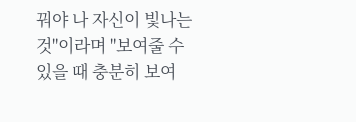꿔야 나 자신이 빛나는 것"이라며 "보여줄 수 있을 때 충분히 보여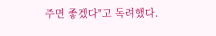주면 좋겠다"고 독려했다.